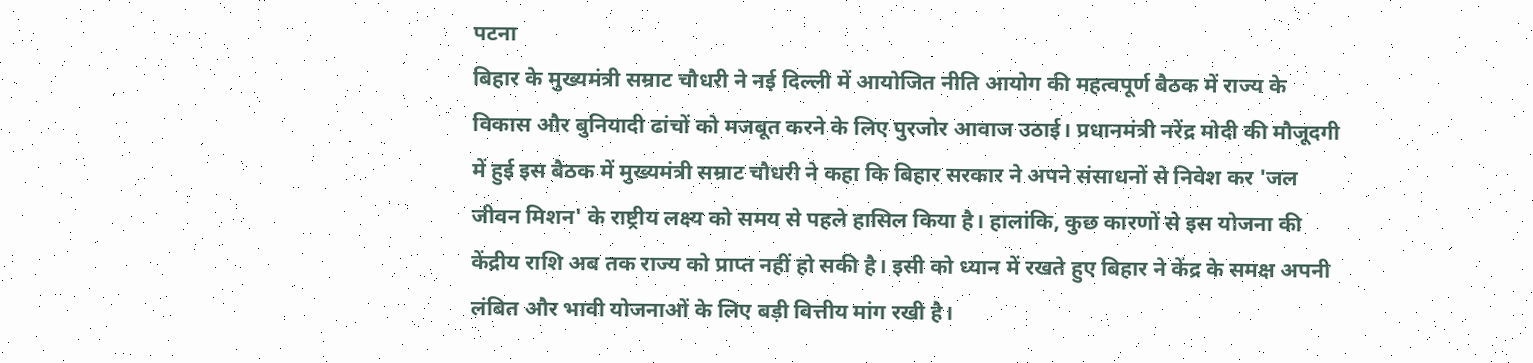पटना
बिहार के मुख्यमंत्री सम्राट चौधरी ने नई दिल्ली में आयोजित नीति आयोग की महत्वपूर्ण बैठक में राज्य के विकास और बुनियादी ढांचों को मजबूत करने के लिए पुरजोर आवाज उठाई। प्रधानमंत्री नरेंद्र मोदी की मौजूदगी में हुई इस बैठक में मुख्यमंत्री सम्राट चौधरी ने कहा कि बिहार सरकार ने अपने संसाधनों से निवेश कर 'जल जीवन मिशन' के राष्ट्रीय लक्ष्य को समय से पहले हासिल किया है। हालांकि, कुछ कारणों से इस योजना की केंद्रीय राशि अब तक राज्य को प्राप्त नहीं हो सकी है। इसी को ध्यान में रखते हुए बिहार ने केंद्र के समक्ष अपनी लंबित और भावी योजनाओं के लिए बड़ी वित्तीय मांग रखी है।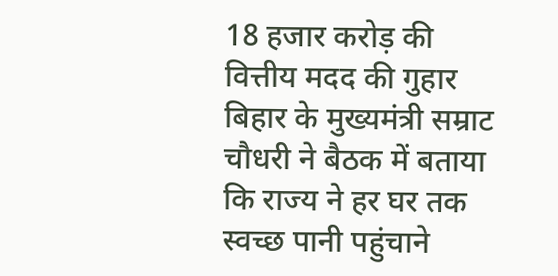18 हजार करोड़ की वित्तीय मदद की गुहार
बिहार के मुख्यमंत्री सम्राट चौधरी ने बैठक में बताया कि राज्य ने हर घर तक स्वच्छ पानी पहुंचाने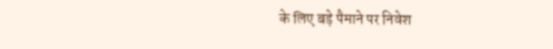के लिए बड़े पैमाने पर निवेश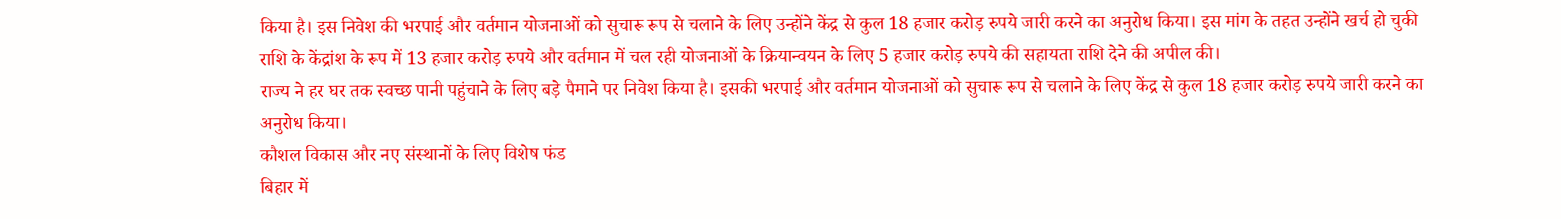किया है। इस निवेश की भरपाई और वर्तमान योजनाओं को सुचारू रूप से चलाने के लिए उन्होंने केंद्र से कुल 18 हजार करोड़ रुपये जारी करने का अनुरोध किया। इस मांग के तहत उन्होंने खर्च हो चुकी राशि के केंद्रांश के रूप में 13 हजार करोड़ रुपये और वर्तमान में चल रही योजनाओं के क्रियान्वयन के लिए 5 हजार करोड़ रुपये की सहायता राशि देने की अपील की।
राज्य ने हर घर तक स्वच्छ पानी पहुंचाने के लिए बड़े पैमाने पर निवेश किया है। इसकी भरपाई और वर्तमान योजनाओं को सुचारू रूप से चलाने के लिए केंद्र से कुल 18 हजार करोड़ रुपये जारी करने का अनुरोध किया।
कौशल विकास और नए संस्थानों के लिए विशेष फंड
बिहार में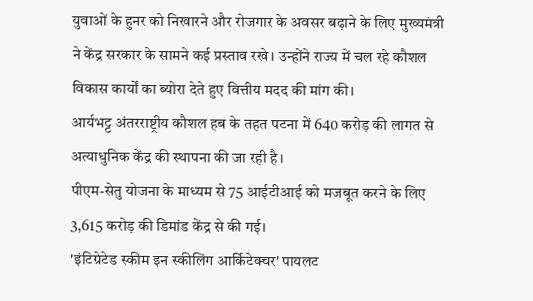युवाओं के हुनर को निखारने और रोजगार के अवसर बढ़ाने के लिए मुख्यमंत्री ने केंद्र सरकार के सामने कई प्रस्ताव रखे। उन्होंने राज्य में चल रहे कौशल विकास कार्यों का ब्योरा देते हुए वित्तीय मदद की मांग की।
आर्यभट्ट अंतरराष्ट्रीय कौशल हब के तहत पटना में 640 करोड़ की लागत से अत्याधुनिक केंद्र की स्थापना की जा रही है।
पीएम-सेतु योजना के माध्यम से 75 आईटीआई को मजबूत करने के लिए 3,615 करोड़ की डिमांड केंद्र से की गई।
'इंटिग्रेटेड स्कीम इन स्कीलिंग आर्किटेक्चर' पायलट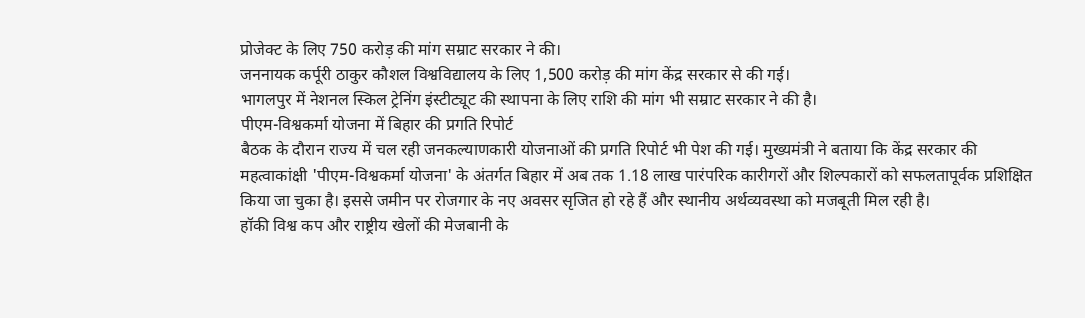प्रोजेक्ट के लिए 750 करोड़ की मांग सम्राट सरकार ने की।
जननायक कर्पूरी ठाकुर कौशल विश्वविद्यालय के लिए 1,500 करोड़ की मांग केंद्र सरकार से की गई।
भागलपुर में नेशनल स्किल ट्रेनिंग इंस्टीट्यूट की स्थापना के लिए राशि की मांग भी सम्राट सरकार ने की है।
पीएम-विश्वकर्मा योजना में बिहार की प्रगति रिपोर्ट
बैठक के दौरान राज्य में चल रही जनकल्याणकारी योजनाओं की प्रगति रिपोर्ट भी पेश की गई। मुख्यमंत्री ने बताया कि केंद्र सरकार की महत्वाकांक्षी 'पीएम-विश्वकर्मा योजना' के अंतर्गत बिहार में अब तक 1.18 लाख पारंपरिक कारीगरों और शिल्पकारों को सफलतापूर्वक प्रशिक्षित किया जा चुका है। इससे जमीन पर रोजगार के नए अवसर सृजित हो रहे हैं और स्थानीय अर्थव्यवस्था को मजबूती मिल रही है।
हॉकी विश्व कप और राष्ट्रीय खेलों की मेजबानी के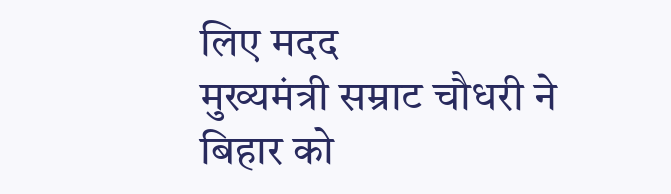लिए मदद
मुख्यमंत्री सम्राट चौधरी ने बिहार को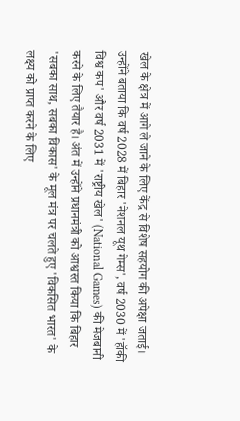खेल के क्षेत्र में आगे ले जाने के लिए केंद्र से विशेष सहयोग की अपेक्षा जताई। उन्होंने बताया कि वर्ष 2028 में बिहार 'नेशनल यूथ गेम्स', वर्ष 2030 में 'हॉकी विश्व कप' और वर्ष 2031 में 'राष्ट्रीय खेल' (National Games) की मेजबानी करने के लिए तैयार है। अंत में उन्होंने प्रधानमंत्री को आश्वस्त किया कि बिहार 'सबका साथ, सबका विकास' के मूल मंत्र पर चलते हुए 'विकसित भारत' के लक्ष्य को प्राप्त करने के लिए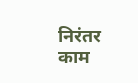निरंतर काम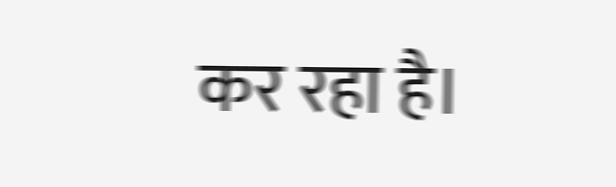कर रहा है।